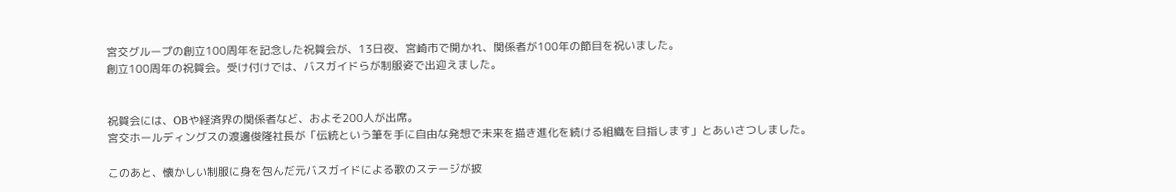宮交グループの創立100周年を記念した祝賀会が、13日夜、宮崎市で開かれ、関係者が100年の節目を祝いました。
創立100周年の祝賀会。受け付けでは、バスガイドらが制服姿で出迎えました。


祝賀会には、OBや経済界の関係者など、およそ200人が出席。
宮交ホールディングスの渡邊俊隆社長が「伝統という筆を手に自由な発想で未来を描き進化を続ける組織を目指します」とあいさつしました。

このあと、懐かしい制服に身を包んだ元バスガイドによる歌のステージが披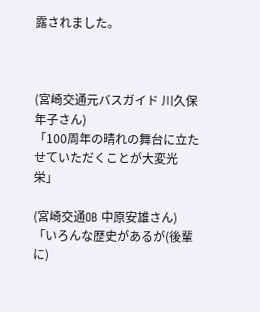露されました。



(宮崎交通元バスガイド 川久保年子さん)
「100周年の晴れの舞台に立たせていただくことが大変光栄」

(宮崎交通OB 中原安雄さん)
「いろんな歴史があるが(後輩に)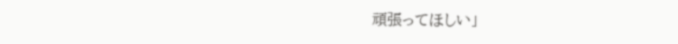頑張ってほしい」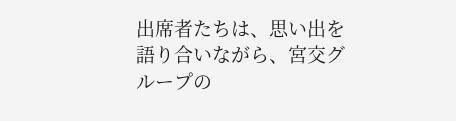出席者たちは、思い出を語り合いながら、宮交グループの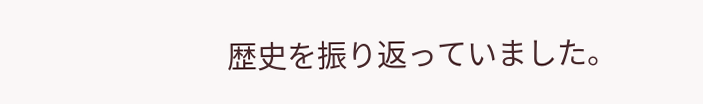歴史を振り返っていました。